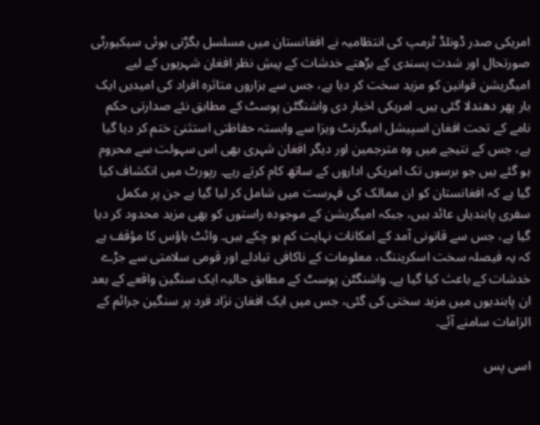امریکی صدر ڈونلڈ ٹرمپ کی انتظامیہ نے افغانستان میں مسلسل بگڑتی ہوئی سیکیورٹی صورتحال اور شدت پسندی کے بڑھتے خدشات کے پیشِ نظر افغان شہریوں کے لیے امیگریشن قوانین کو مزید سخت کر دیا ہے، جس سے ہزاروں متاثرہ افراد کی امیدیں ایک بار پھر دھندلا گئی ہیں۔ امریکی اخبار دی واشنگٹن پوسٹ کے مطابق نئے صدارتی حکم نامے کے تحت افغان اسپیشل امیگرنٹ ویزا سے وابستہ حفاظتی استثنیٰ ختم کر دیا گیا ہے، جس کے نتیجے میں وہ مترجمین اور دیگر افغان شہری بھی اس سہولت سے محروم ہو گئے ہیں جو برسوں تک امریکی اداروں کے ساتھ کام کرتے رہے۔ رپورٹ میں انکشاف کیا گیا ہے کہ افغانستان کو ان ممالک کی فہرست میں شامل کر لیا گیا ہے جن پر مکمل سفری پابندیاں عائد ہیں، جبکہ امیگریشن کے موجودہ راستوں کو بھی مزید محدود کر دیا گیا ہے، جس سے قانونی آمد کے امکانات نہایت کم ہو چکے ہیں۔ وائٹ ہاؤس کا مؤقف ہے کہ یہ فیصلہ سخت اسکریننگ، معلومات کے ناکافی تبادلے اور قومی سلامتی سے جڑے خدشات کے باعث کیا گیا ہے۔ واشنگٹن پوسٹ کے مطابق حالیہ ایک سنگین واقعے کے بعد ان پابندیوں میں مزید سختی کی گئی، جس میں ایک افغان نژاد فرد پر سنگین جرائم کے الزامات سامنے آئے۔

اسی پس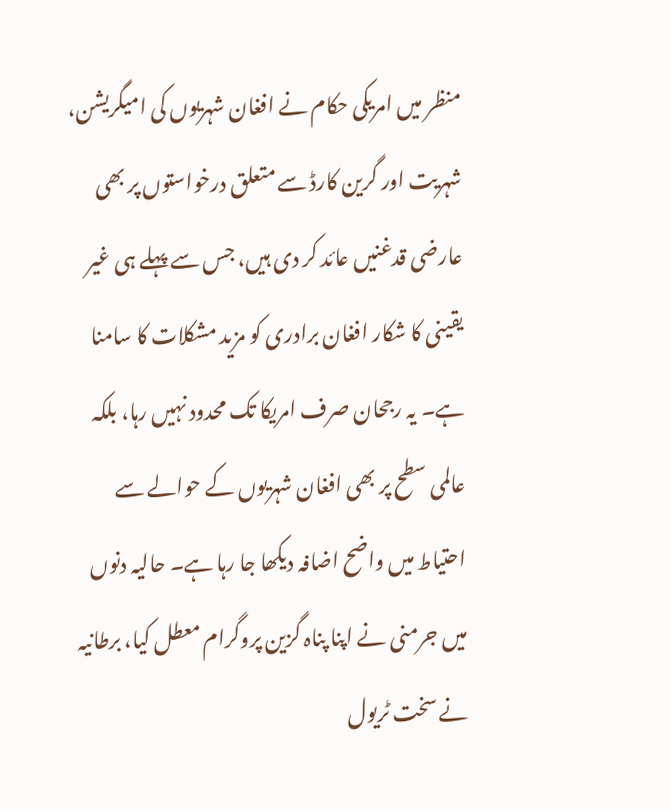منظر میں امریکی حکام نے افغان شہریوں کی امیگریشن، شہریت اور گرین کارڈ سے متعلق درخواستوں پر بھی عارضی قدغنیں عائد کر دی ہیں، جس سے پہلے ہی غیر یقینی کا شکار افغان برادری کو مزید مشکلات کا سامنا ہے۔ یہ رجحان صرف امریکا تک محدود نہیں رہا، بلکہ عالمی سطح پر بھی افغان شہریوں کے حوالے سے احتیاط میں واضح اضافہ دیکھا جا رہا ہے۔ حالیہ دنوں میں جرمنی نے اپنا پناہ گزین پروگرام معطل کیا، برطانیہ نے سخت ٹریول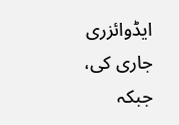ایڈوائزری جاری کی، جبکہ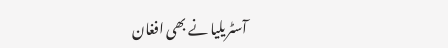آسٹریلیا نے بھی افغان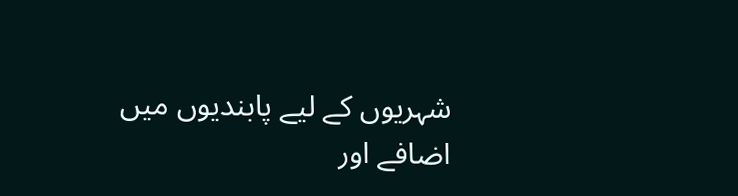شہریوں کے لیے پابندیوں میں اضافے اور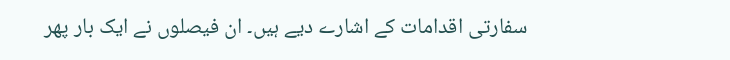سفارتی اقدامات کے اشارے دیے ہیں۔ ان فیصلوں نے ایک بار پھر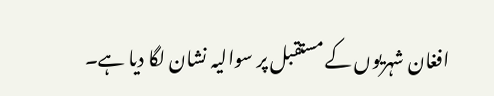افغان شہریوں کے مستقبل پر سوالیہ نشان لگا دیا ہے۔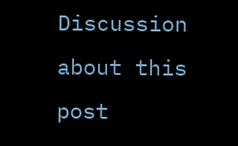Discussion about this post